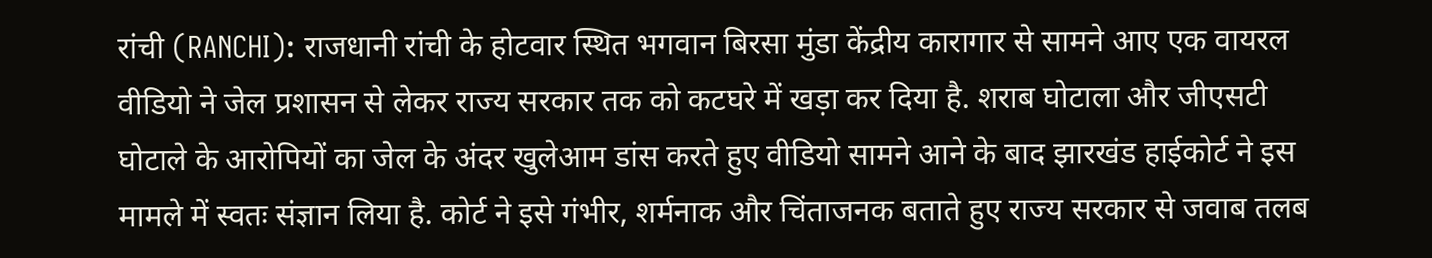रांची (RANCHI): राजधानी रांची के होटवार स्थित भगवान बिरसा मुंडा केंद्रीय कारागार से सामने आए एक वायरल वीडियो ने जेल प्रशासन से लेकर राज्य सरकार तक को कटघरे में खड़ा कर दिया है. शराब घोटाला और जीएसटी घोटाले के आरोपियों का जेल के अंदर खुलेआम डांस करते हुए वीडियो सामने आने के बाद झारखंड हाईकोर्ट ने इस मामले में स्वतः संज्ञान लिया है. कोर्ट ने इसे गंभीर, शर्मनाक और चिंताजनक बताते हुए राज्य सरकार से जवाब तलब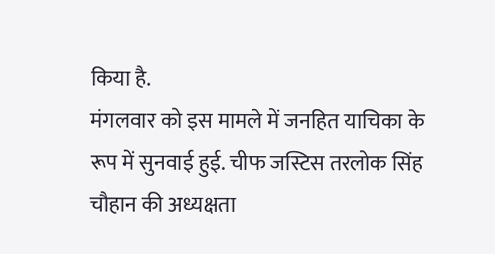किया है.
मंगलवार को इस मामले में जनहित याचिका के रूप में सुनवाई हुई. चीफ जस्टिस तरलोक सिंह चौहान की अध्यक्षता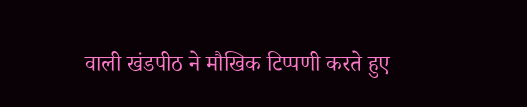वाली खंडपीठ ने मौखिक टिप्पणी करते हुए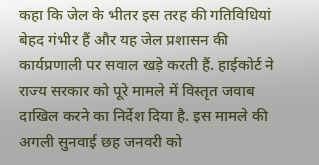कहा कि जेल के भीतर इस तरह की गतिविधियां बेहद गंभीर हैं और यह जेल प्रशासन की कार्यप्रणाली पर सवाल खड़े करती हैं. हाईकोर्ट ने राज्य सरकार को पूरे मामले में विस्तृत जवाब दाखिल करने का निर्देश दिया है. इस मामले की अगली सुनवाई छह जनवरी को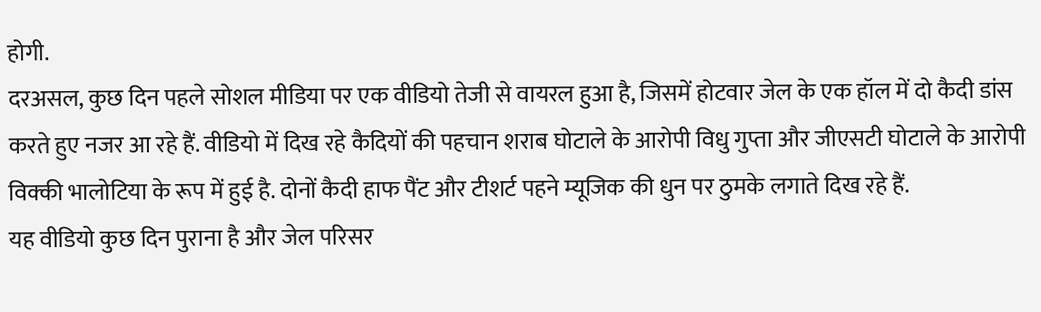होगी.
दरअसल, कुछ दिन पहले सोशल मीडिया पर एक वीडियो तेजी से वायरल हुआ है, जिसमें होटवार जेल के एक हॉल में दो कैदी डांस करते हुए नजर आ रहे हैं. वीडियो में दिख रहे कैदियों की पहचान शराब घोटाले के आरोपी विधु गुप्ता और जीएसटी घोटाले के आरोपी विक्की भालोटिया के रूप में हुई है. दोनों कैदी हाफ पैंट और टीशर्ट पहने म्यूजिक की धुन पर ठुमके लगाते दिख रहे हैं.
यह वीडियो कुछ दिन पुराना है और जेल परिसर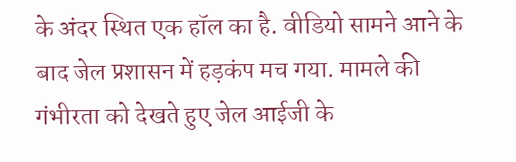के अंदर स्थित एक हॉल का है. वीडियो सामने आने के बाद जेल प्रशासन में हड़कंप मच गया. मामले की गंभीरता को देखते हुए जेल आईजी के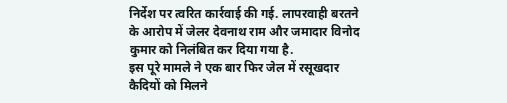निर्देश पर त्वरित कार्रवाई की गई. लापरवाही बरतने के आरोप में जेलर देवनाथ राम और जमादार विनोद कुमार को निलंबित कर दिया गया है.
इस पूरे मामले ने एक बार फिर जेल में रसूखदार कैदियों को मिलने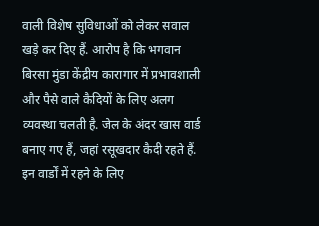वाली विशेष सुविधाओं को लेकर सवाल खड़े कर दिए हैं. आरोप है कि भगवान बिरसा मुंडा केंद्रीय कारागार में प्रभावशाली और पैसे वाले कैदियों के लिए अलग व्यवस्था चलती है. जेल के अंदर खास वार्ड बनाए गए हैं, जहां रसूखदार कैदी रहते हैं. इन वार्डों में रहने के लिए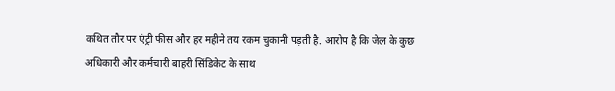कथित तौर पर एंट्री फीस और हर महीने तय रकम चुकानी पड़ती है. आरोप है कि जेल के कुछ अधिकारी और कर्मचारी बाहरी सिंडिकेट के साथ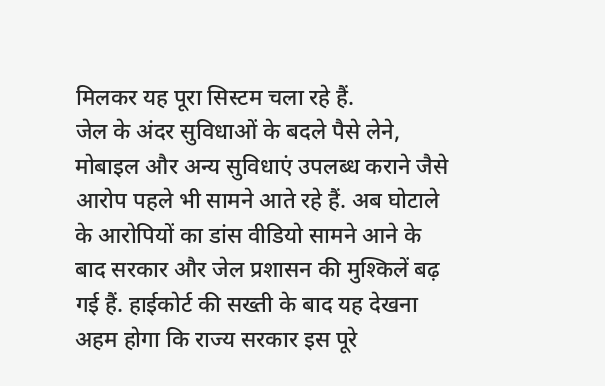मिलकर यह पूरा सिस्टम चला रहे हैं.
जेल के अंदर सुविधाओं के बदले पैसे लेने, मोबाइल और अन्य सुविधाएं उपलब्ध कराने जैसे आरोप पहले भी सामने आते रहे हैं. अब घोटाले के आरोपियों का डांस वीडियो सामने आने के बाद सरकार और जेल प्रशासन की मुश्किलें बढ़ गई हैं. हाईकोर्ट की सख्ती के बाद यह देखना अहम होगा कि राज्य सरकार इस पूरे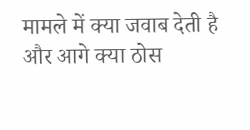मामले में क्या जवाब देती है और आगे क्या ठोस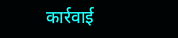कार्रवाई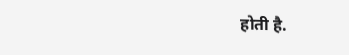होती है.